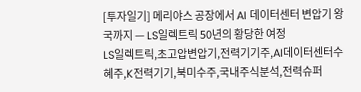[투자일기] 메리야스 공장에서 AI 데이터센터 변압기 왕국까지 — LS일렉트릭 50년의 황당한 여정
LS일렉트릭,초고압변압기,전력기기주,AI데이터센터수혜주,K전력기기,북미수주,국내주식분석,전력슈퍼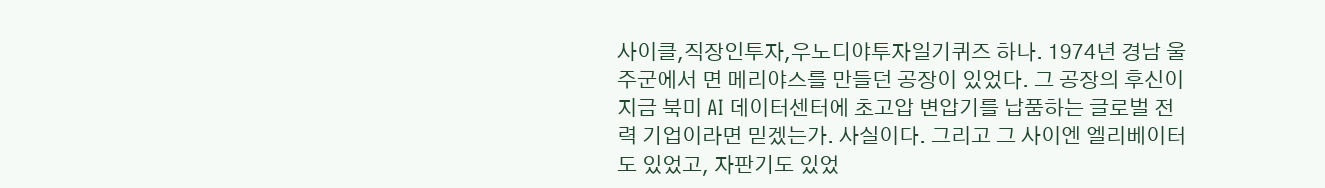사이클,직장인투자,우노디야투자일기퀴즈 하나. 1974년 경남 울주군에서 면 메리야스를 만들던 공장이 있었다. 그 공장의 후신이 지금 북미 AI 데이터센터에 초고압 변압기를 납품하는 글로벌 전력 기업이라면 믿겠는가. 사실이다. 그리고 그 사이엔 엘리베이터도 있었고, 자판기도 있었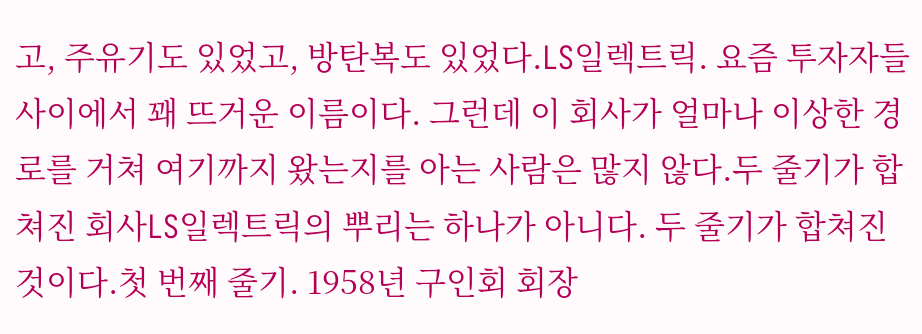고, 주유기도 있었고, 방탄복도 있었다.LS일렉트릭. 요즘 투자자들 사이에서 꽤 뜨거운 이름이다. 그런데 이 회사가 얼마나 이상한 경로를 거쳐 여기까지 왔는지를 아는 사람은 많지 않다.두 줄기가 합쳐진 회사LS일렉트릭의 뿌리는 하나가 아니다. 두 줄기가 합쳐진 것이다.첫 번째 줄기. 1958년 구인회 회장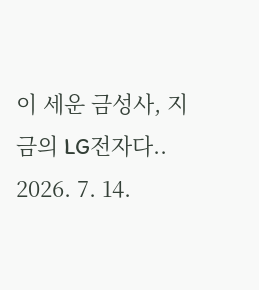이 세운 금성사, 지금의 LG전자다..
2026. 7. 14.